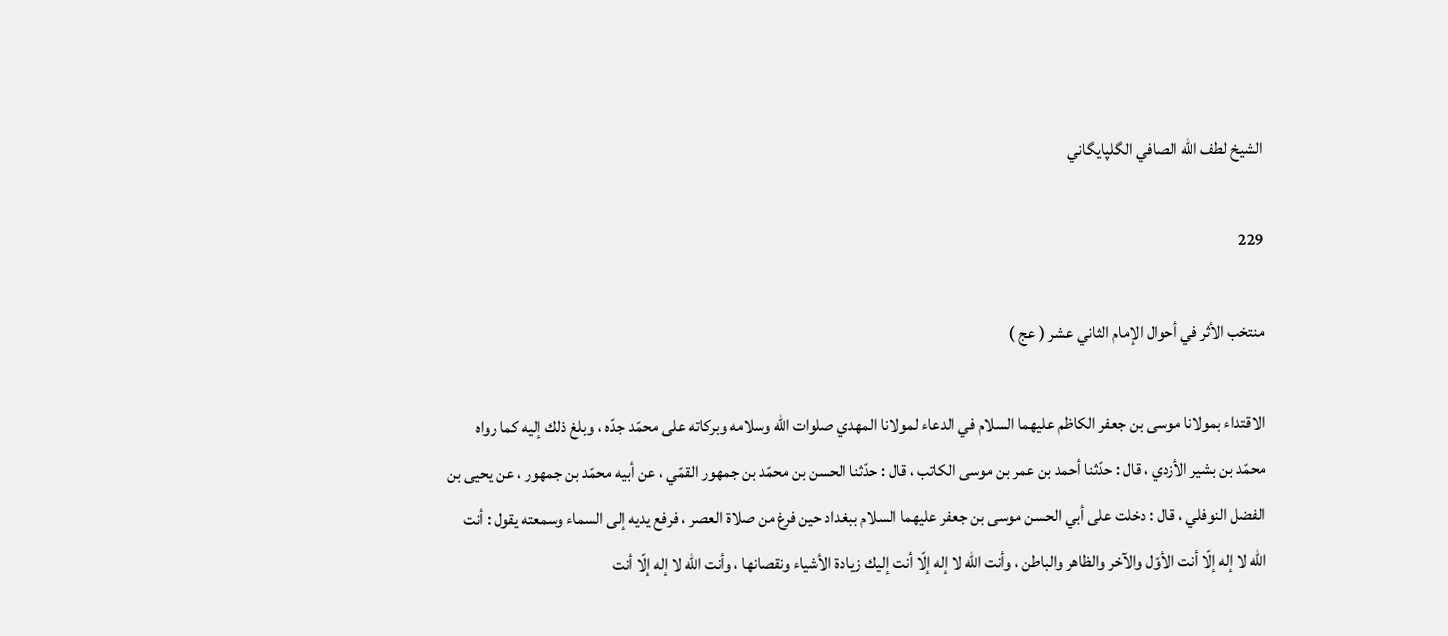الشيخ لطف الله الصافي الگلپايگاني

229

منتخب الأثر في أحوال الإمام الثاني عشر ( عج )

الاقتداء بمولانا موسى بن جعفر الكاظم عليهما السلام في الدعاء لمولانا المهدي صلوات اللّه وسلامه وبركاته على محمّد جدّه ، وبلغ ذلك إليه كما رواه محمّد بن بشير الأزدي ، قال : حدّثنا أحمد بن عمر بن موسى الكاتب ، قال : حدّثنا الحسن بن محمّد بن جمهور القمّي ، عن أبيه محمّد بن جمهور ، عن يحيى بن الفضل النوفلي ، قال : دخلت على أبي الحسن موسى بن جعفر عليهما السلام ببغداد حين فرغ من صلاة العصر ، فرفع يديه إلى السماء وسمعته يقول : أنت اللّه لا إله إلّا أنت الأوّل والآخر والظاهر والباطن ، وأنت اللّه لا إله إلّا أنت إليك زيادة الأشياء ونقصانها ، وأنت اللّه لا إله إلّا أنت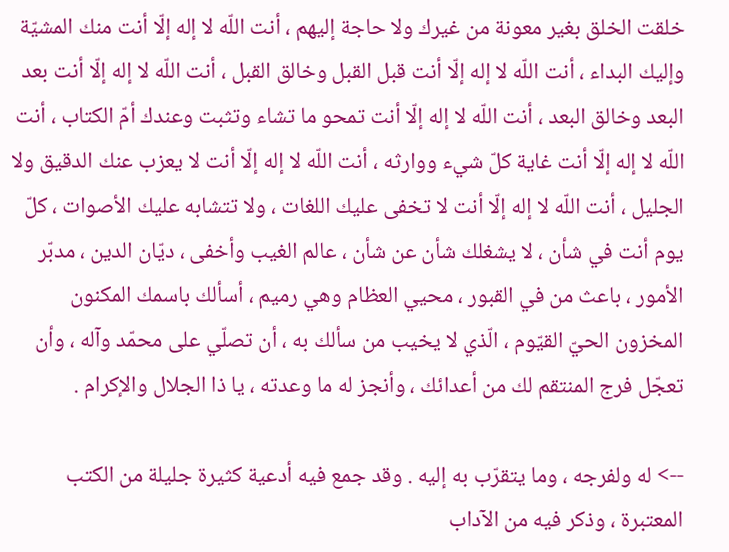خلقت الخلق بغير معونة من غيرك ولا حاجة إليهم ، أنت اللّه لا إله إلّا أنت منك المشيّة وإليك البداء ، أنت اللّه لا إله إلّا أنت قبل القبل وخالق القبل ، أنت اللّه لا إله إلّا أنت بعد البعد وخالق البعد ، أنت اللّه لا إله إلّا أنت تمحو ما تشاء وتثبت وعندك أمّ الكتاب ، أنت اللّه لا إله إلّا أنت غاية كلّ شيء ووارثه ، أنت اللّه لا إله إلّا أنت لا يعزب عنك الدقيق ولا الجليل ، أنت اللّه لا إله إلّا أنت لا تخفى عليك اللغات ، ولا تتشابه عليك الأصوات ، كلّ يوم أنت في شأن ، لا يشغلك شأن عن شأن ، عالم الغيب وأخفى ، ديّان الدين ، مدبّر الأمور ، باعث من في القبور ، محيي العظام وهي رميم ، أسألك باسمك المكنون المخزون الحيّ القيّوم ، الّذي لا يخيب من سألك به ، أن تصلّي على محمّد وآله ، وأن تعجّل فرج المنتقم لك من أعدائك ، وأنجز له ما وعدته ، يا ذا الجلال والإكرام .

--> له ولفرجه ، وما يتقرّب به إليه . وقد جمع فيه أدعية كثيرة جليلة من الكتب المعتبرة ، وذكر فيه من الآداب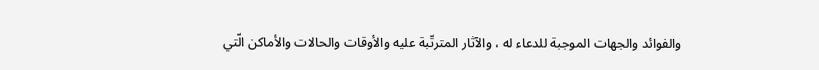والفوائد والجهات الموجبة للدعاء له ، والآثار المترتّبة عليه والأوقات والحالات والأماكن الّتي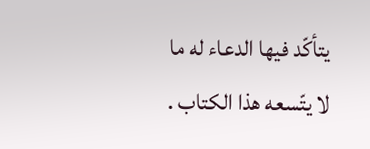يتأكّد فيها الدعاء له ما لا يتّسعه هذا الكتاب .